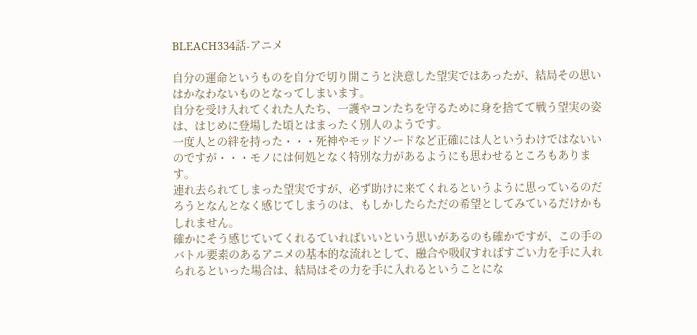BLEACH334話-アニメ

自分の運命というものを自分で切り開こうと決意した望実ではあったが、結局その思いはかなわないものとなってしまいます。
自分を受け入れてくれた人たち、一護やコンたちを守るために身を捨てて戦う望実の姿は、はじめに登場した頃とはまったく別人のようです。
一度人との絆を持った・・・死神やモッドソードなど正確には人というわけではないいのですが・・・モノには何処となく特別な力があるようにも思わせるところもあります。
連れ去られてしまった望実ですが、必ず助けに来てくれるというように思っているのだろうとなんとなく感じてしまうのは、もしかしたらただの希望としてみているだけかもしれません。
確かにそう感じていてくれるていればいいという思いがあるのも確かですが、この手のバトル要素のあるアニメの基本的な流れとして、融合や吸収すればすごい力を手に入れられるといった場合は、結局はその力を手に入れるということにな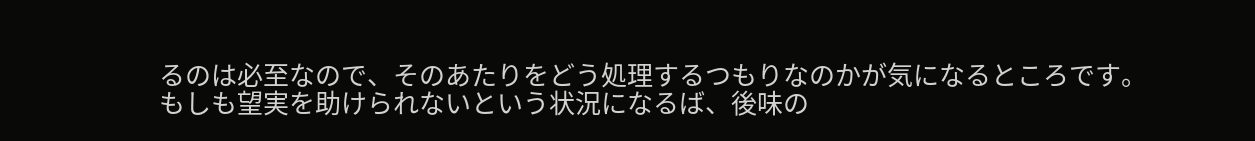るのは必至なので、そのあたりをどう処理するつもりなのかが気になるところです。
もしも望実を助けられないという状況になるば、後味の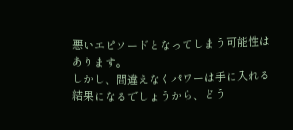悪いエピソードとなってしまう可能性はあります。
しかし、間違えなくパワーは手に入れる結果になるでしょうから、どう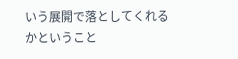いう展開で落としてくれるかということ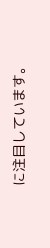に注目しています。